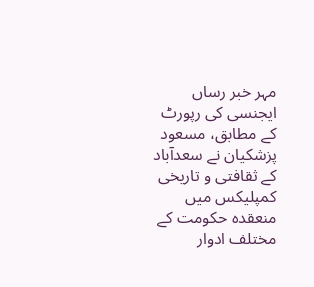مہر خبر رساں ایجنسی کی رپورٹ کے مطابق، مسعود پزشکیان نے سعدآباد کے ثقافتی و تاریخی کمپلیکس میں منعقدہ حکومت کے مختلف ادوار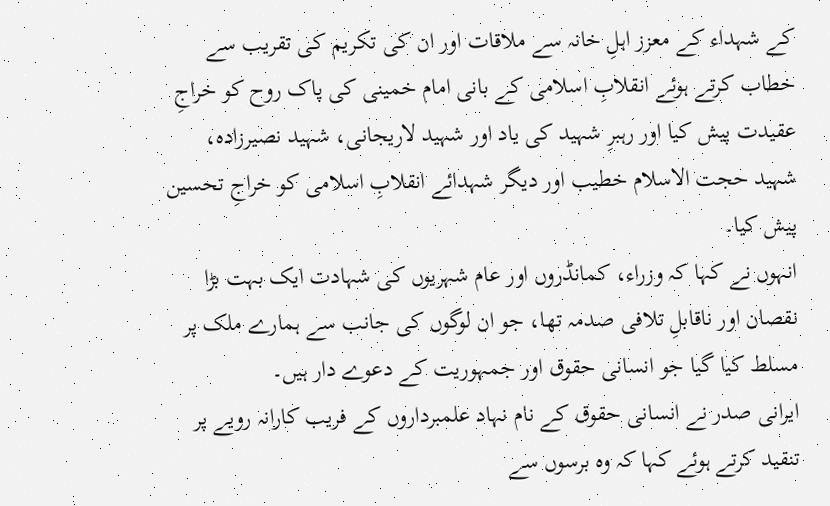کے شہداء کے معزز اہلِ خانہ سے ملاقات اور ان کی تکریم کی تقریب سے خطاب کرتے ہوئے انقلابِ اسلامی کے بانی امام خمینی کی پاک روح کو خراجِ عقیدت پیش کیا اور رہبرِ شہید کی یاد اور شہید لاریجانی، شہید نصیرزادہ، شہید حجت الاسلام خطیب اور دیگر شہدائے انقلابِ اسلامی کو خراجِ تحسین پیش کیا۔
انہوں نے کہا کہ وزراء، کمانڈروں اور عام شہریوں کی شہادت ایک بہت بڑا نقصان اور ناقابلِ تلافی صدمہ تھا، جو ان لوگوں کی جانب سے ہمارے ملک پر مسلط کیا گیا جو انسانی حقوق اور جمہوریت کے دعوے دار ہیں۔
ایرانی صدر نے انسانی حقوق کے نام نہاد علمبرداروں کے فریب کارانہ رویے پر تنقید کرتے ہوئے کہا کہ وہ برسوں سے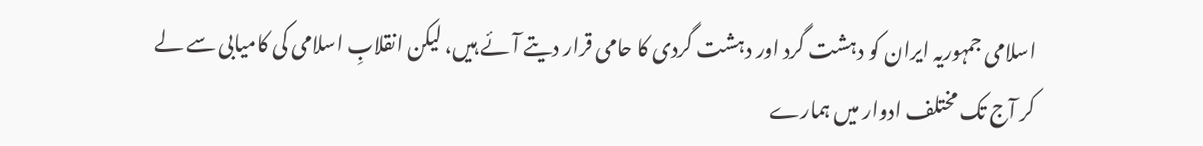اسلامی جمہوریہ ایران کو دہشت گرد اور دہشت گردی کا حامی قرار دیتے آئے ہیں، لیکن انقلابِ اسلامی کی کامیابی سے لے کر آج تک مختلف ادوار میں ہمارے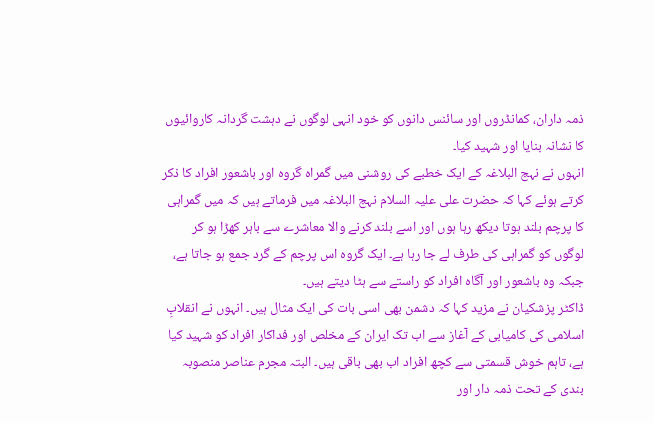ذمہ داران، کمانڈروں اور سائنس دانوں کو خود انہی لوگوں نے دہشت گردانہ کاروائیوں کا نشانہ بنایا اور شہید کیا۔
انہوں نے نہج البلاغہ کے ایک خطبے کی روشنی میں گمراہ گروہ اور باشعور افراد کا ذکر کرتے ہوئے کہا کہ حضرت علی علیہ السلام نہج البلاغہ میں فرماتے ہیں کہ میں گمراہی کا پرچم بلند ہوتا دیکھ رہا ہوں اور اسے بلند کرنے والا معاشرے سے باہر کھڑا ہو کر لوگوں کو گمراہی کی طرف لے جا رہا ہے۔ ایک گروہ اس پرچم کے گرد جمع ہو جاتا ہے، جبکہ وہ باشعور اور آگاہ افراد کو راستے سے ہٹا دیتے ہیں۔
ڈاکٹر پزشکیان نے مزید کہا کہ دشمن بھی اسی بات کی ایک مثال ہیں۔ انہوں نے انقلابِ اسلامی کی کامیابی کے آغاز سے اب تک ایران کے مخلص اور فداکار افراد کو شہید کیا ہے، تاہم خوش قسمتی سے کچھ افراد اب بھی باقی ہیں۔ البتہ مجرم عناصر منصوبہ بندی کے تحت ذمہ دار اور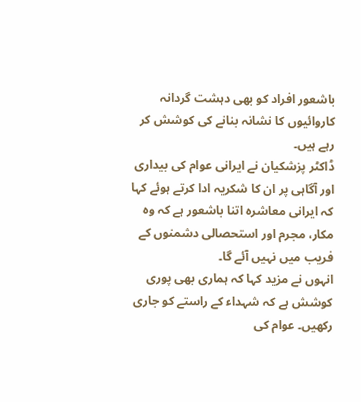باشعور افراد کو بھی دہشت گردانہ کاروائیوں کا نشانہ بنانے کی کوشش کر رہے ہیں۔
ڈاکٹر پزشکیان نے ایرانی عوام کی بیداری اور آگاہی پر ان کا شکریہ ادا کرتے ہوئے کہا کہ ایرانی معاشرہ اتنا باشعور ہے کہ وہ مکار، مجرم اور استحصالی دشمنوں کے فریب میں نہیں آئے گا۔
انہوں نے مزید کہا کہ ہماری بھی پوری کوشش ہے کہ شہداء کے راستے کو جاری رکھیں۔ عوام کی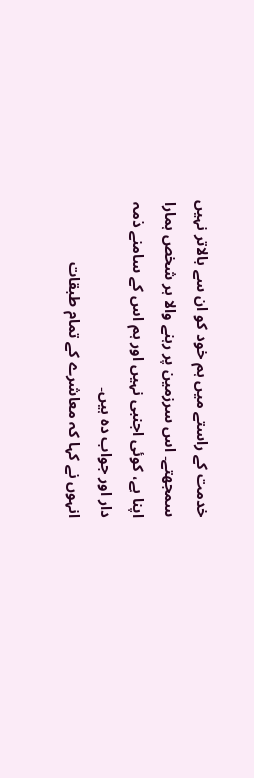خدمت کے راستے میں ہم خود کو ان سے بالاتر نہیں سمجھتے۔ اس سرزمین پر رہنے والا ہر شخص ہمارا اپنا ہے، کوئی اجنبی نہیں اور ہم اس کے سامنے ذمہ دار اور جواب دہ ہیں۔
انہوں نے کہا کہ معاشرے کے تمام طبقات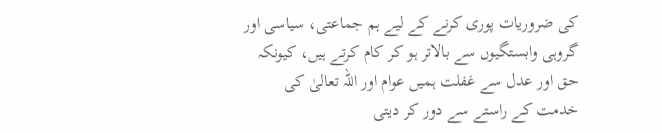کی ضروریات پوری کرنے کے لیے ہم جماعتی، سیاسی اور گروہی وابستگیوں سے بالاتر ہو کر کام کرتے ہیں، کیونکہ حق اور عدل سے غفلت ہمیں عوام اور اللہ تعالیٰ کی خدمت کے راستے سے دور کر دیتی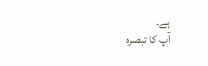ہے۔
آپ کا تبصرہ